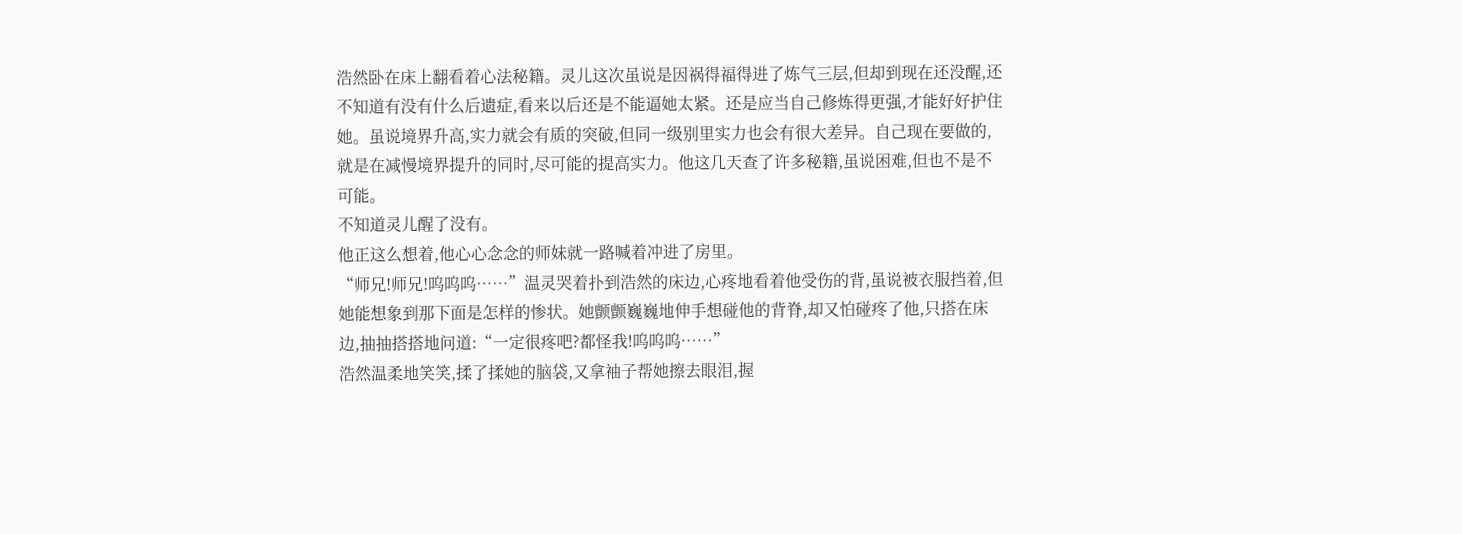浩然卧在床上翻看着心法秘籍。灵儿这次虽说是因祸得福得进了炼气三层,但却到现在还没醒,还不知道有没有什么后遗症,看来以后还是不能逼她太紧。还是应当自己修炼得更强,才能好好护住她。虽说境界升高,实力就会有质的突破,但同一级别里实力也会有很大差异。自己现在要做的,就是在减慢境界提升的同时,尽可能的提高实力。他这几天查了许多秘籍,虽说困难,但也不是不可能。
不知道灵儿醒了没有。
他正这么想着,他心心念念的师妹就一路喊着冲进了房里。
“师兄!师兄!呜呜呜……”温灵哭着扑到浩然的床边,心疼地看着他受伤的背,虽说被衣服挡着,但她能想象到那下面是怎样的惨状。她颤颤巍巍地伸手想碰他的背脊,却又怕碰疼了他,只搭在床边,抽抽搭搭地问道:“一定很疼吧?都怪我!呜呜呜……”
浩然温柔地笑笑,揉了揉她的脑袋,又拿袖子帮她擦去眼泪,握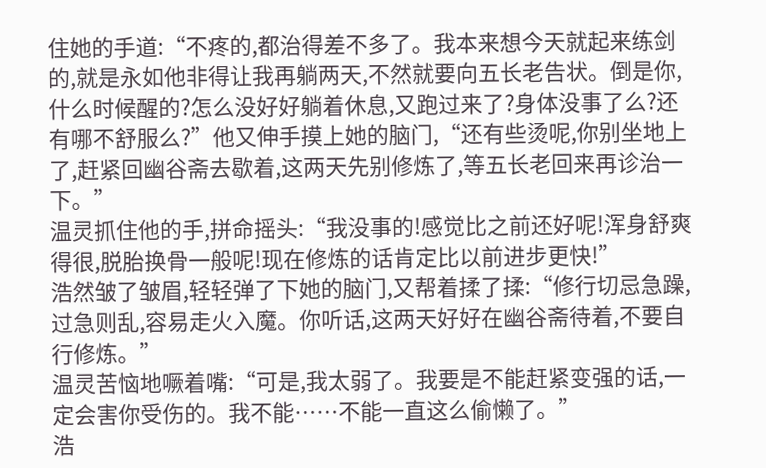住她的手道:“不疼的,都治得差不多了。我本来想今天就起来练剑的,就是永如他非得让我再躺两天,不然就要向五长老告状。倒是你,什么时候醒的?怎么没好好躺着休息,又跑过来了?身体没事了么?还有哪不舒服么?”他又伸手摸上她的脑门,“还有些烫呢,你别坐地上了,赶紧回幽谷斋去歇着,这两天先别修炼了,等五长老回来再诊治一下。”
温灵抓住他的手,拼命摇头:“我没事的!感觉比之前还好呢!浑身舒爽得很,脱胎换骨一般呢!现在修炼的话肯定比以前进步更快!”
浩然皱了皱眉,轻轻弹了下她的脑门,又帮着揉了揉:“修行切忌急躁,过急则乱,容易走火入魔。你听话,这两天好好在幽谷斋待着,不要自行修炼。”
温灵苦恼地噘着嘴:“可是,我太弱了。我要是不能赶紧变强的话,一定会害你受伤的。我不能……不能一直这么偷懒了。”
浩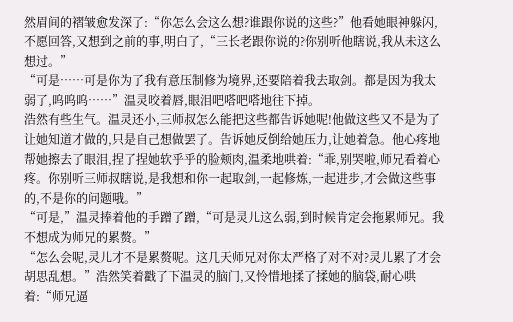然眉间的褶皱愈发深了:“你怎么会这么想?谁跟你说的这些?”他看她眼神躲闪,不愿回答,又想到之前的事,明白了,“三长老跟你说的?你别听他瞎说,我从未这么想过。”
“可是……可是你为了我有意压制修为境界,还要陪着我去取剑。都是因为我太弱了,呜呜呜……”温灵咬着唇,眼泪吧嗒吧嗒地往下掉。
浩然有些生气。温灵还小,三师叔怎么能把这些都告诉她呢!他做这些又不是为了让她知道才做的,只是自己想做罢了。告诉她反倒给她压力,让她着急。他心疼地帮她擦去了眼泪,捏了捏她软乎乎的脸颊肉,温柔地哄着:“乖,别哭啦,师兄看着心疼。你别听三师叔瞎说,是我想和你一起取剑,一起修炼,一起进步,才会做这些事的,不是你的问题哦。”
“可是,”温灵捧着他的手蹭了蹭,“可是灵儿这么弱,到时候肯定会拖累师兄。我不想成为师兄的累赘。”
“怎么会呢,灵儿才不是累赘呢。这几天师兄对你太严格了对不对?灵儿累了才会胡思乱想。”浩然笑着戳了下温灵的脑门,又怜惜地揉了揉她的脑袋,耐心哄着:“师兄逼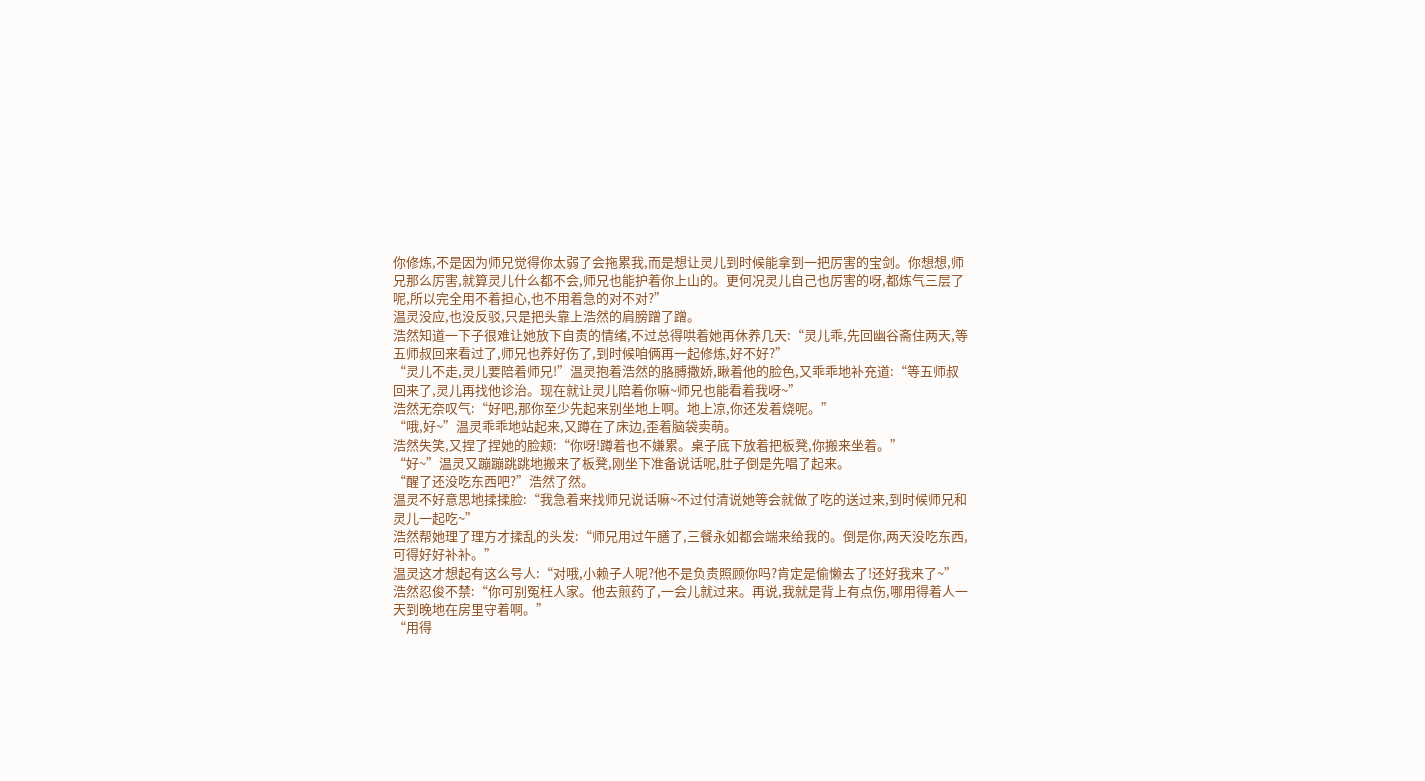你修炼,不是因为师兄觉得你太弱了会拖累我,而是想让灵儿到时候能拿到一把厉害的宝剑。你想想,师兄那么厉害,就算灵儿什么都不会,师兄也能护着你上山的。更何况灵儿自己也厉害的呀,都炼气三层了呢,所以完全用不着担心,也不用着急的对不对?”
温灵没应,也没反驳,只是把头靠上浩然的肩膀蹭了蹭。
浩然知道一下子很难让她放下自责的情绪,不过总得哄着她再休养几天:“灵儿乖,先回幽谷斋住两天,等五师叔回来看过了,师兄也养好伤了,到时候咱俩再一起修炼,好不好?”
“灵儿不走,灵儿要陪着师兄!”温灵抱着浩然的胳膊撒娇,瞅着他的脸色,又乖乖地补充道:“等五师叔回来了,灵儿再找他诊治。现在就让灵儿陪着你嘛~师兄也能看着我呀~”
浩然无奈叹气:“好吧,那你至少先起来别坐地上啊。地上凉,你还发着烧呢。”
“哦,好~”温灵乖乖地站起来,又蹲在了床边,歪着脑袋卖萌。
浩然失笑,又捏了捏她的脸颊:“你呀!蹲着也不嫌累。桌子底下放着把板凳,你搬来坐着。”
“好~”温灵又蹦蹦跳跳地搬来了板凳,刚坐下准备说话呢,肚子倒是先唱了起来。
“醒了还没吃东西吧?”浩然了然。
温灵不好意思地揉揉脸:“我急着来找师兄说话嘛~不过付清说她等会就做了吃的送过来,到时候师兄和灵儿一起吃~”
浩然帮她理了理方才揉乱的头发:“师兄用过午膳了,三餐永如都会端来给我的。倒是你,两天没吃东西,可得好好补补。”
温灵这才想起有这么号人:“对哦,小赖子人呢?他不是负责照顾你吗?肯定是偷懒去了!还好我来了~”
浩然忍俊不禁:“你可别冤枉人家。他去煎药了,一会儿就过来。再说,我就是背上有点伤,哪用得着人一天到晚地在房里守着啊。”
“用得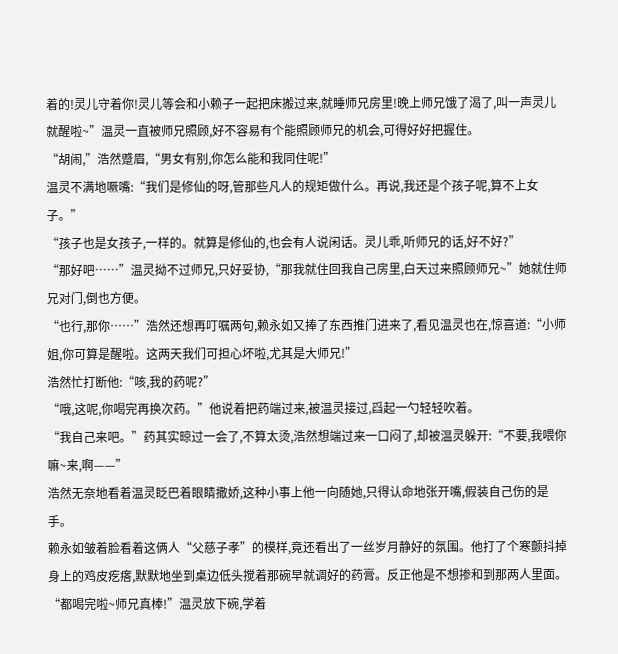着的!灵儿守着你!灵儿等会和小赖子一起把床搬过来,就睡师兄房里!晚上师兄饿了渴了,叫一声灵儿就醒啦~”温灵一直被师兄照顾,好不容易有个能照顾师兄的机会,可得好好把握住。
“胡闹,”浩然蹙眉,“男女有别,你怎么能和我同住呢!”
温灵不满地噘嘴:“我们是修仙的呀,管那些凡人的规矩做什么。再说,我还是个孩子呢,算不上女子。”
“孩子也是女孩子,一样的。就算是修仙的,也会有人说闲话。灵儿乖,听师兄的话,好不好?”
“那好吧……”温灵拗不过师兄,只好妥协,“那我就住回我自己房里,白天过来照顾师兄~”她就住师兄对门,倒也方便。
“也行,那你……”浩然还想再叮嘱两句,赖永如又捧了东西推门进来了,看见温灵也在,惊喜道:“小师姐,你可算是醒啦。这两天我们可担心坏啦,尤其是大师兄!”
浩然忙打断他:“咳,我的药呢?”
“哦,这呢,你喝完再换次药。”他说着把药端过来,被温灵接过,舀起一勺轻轻吹着。
“我自己来吧。”药其实晾过一会了,不算太烫,浩然想端过来一口闷了,却被温灵躲开:“不要,我喂你嘛~来,啊——”
浩然无奈地看着温灵眨巴着眼睛撒娇,这种小事上他一向随她,只得认命地张开嘴,假装自己伤的是手。
赖永如皱着脸看着这俩人“父慈子孝”的模样,竟还看出了一丝岁月静好的氛围。他打了个寒颤抖掉身上的鸡皮疙瘩,默默地坐到桌边低头搅着那碗早就调好的药膏。反正他是不想掺和到那两人里面。
“都喝完啦~师兄真棒!”温灵放下碗,学着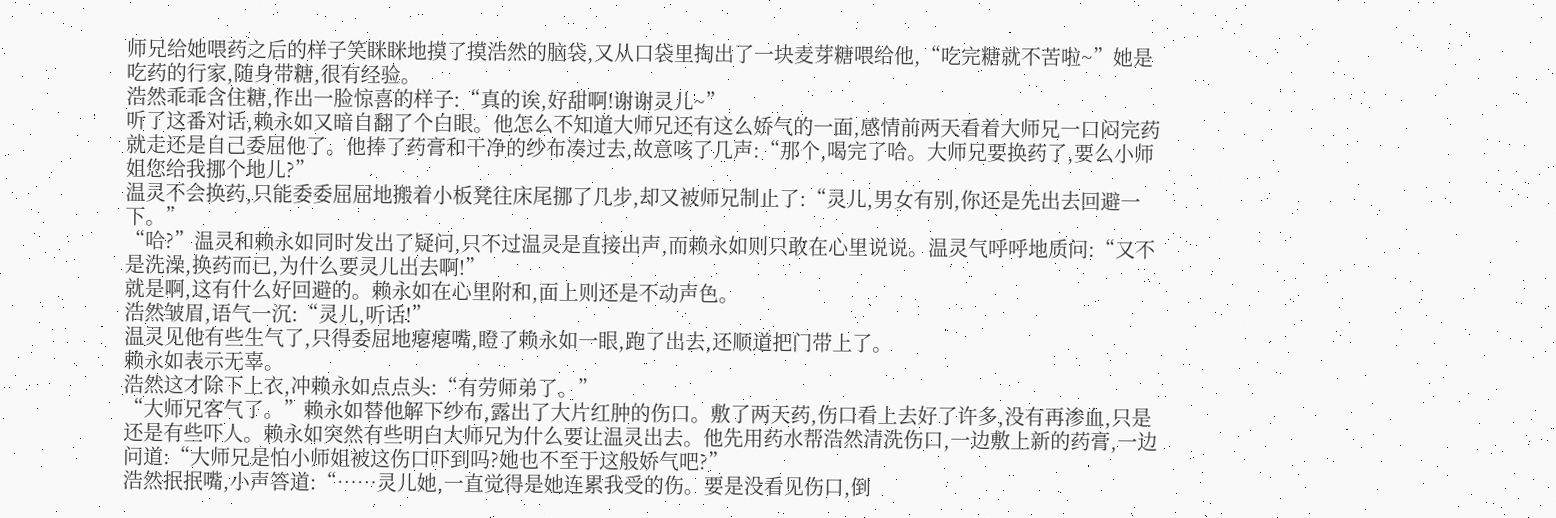师兄给她喂药之后的样子笑眯眯地摸了摸浩然的脑袋,又从口袋里掏出了一块麦芽糖喂给他,“吃完糖就不苦啦~”她是吃药的行家,随身带糖,很有经验。
浩然乖乖含住糖,作出一脸惊喜的样子:“真的诶,好甜啊!谢谢灵儿~”
听了这番对话,赖永如又暗自翻了个白眼。他怎么不知道大师兄还有这么娇气的一面,感情前两天看着大师兄一口闷完药就走还是自己委屈他了。他捧了药膏和干净的纱布凑过去,故意咳了几声:“那个,喝完了哈。大师兄要换药了,要么小师姐您给我挪个地儿?”
温灵不会换药,只能委委屈屈地搬着小板凳往床尾挪了几步,却又被师兄制止了:“灵儿,男女有别,你还是先出去回避一下。”
“哈?”温灵和赖永如同时发出了疑问,只不过温灵是直接出声,而赖永如则只敢在心里说说。温灵气呼呼地质问:“又不是洗澡,换药而已,为什么要灵儿出去啊!”
就是啊,这有什么好回避的。赖永如在心里附和,面上则还是不动声色。
浩然皱眉,语气一沉:“灵儿,听话!”
温灵见他有些生气了,只得委屈地瘪瘪嘴,瞪了赖永如一眼,跑了出去,还顺道把门带上了。
赖永如表示无辜。
浩然这才除下上衣,冲赖永如点点头:“有劳师弟了。”
“大师兄客气了。”赖永如替他解下纱布,露出了大片红肿的伤口。敷了两天药,伤口看上去好了许多,没有再渗血,只是还是有些吓人。赖永如突然有些明白大师兄为什么要让温灵出去。他先用药水帮浩然清洗伤口,一边敷上新的药膏,一边问道:“大师兄是怕小师姐被这伤口吓到吗?她也不至于这般娇气吧?”
浩然抿抿嘴,小声答道:“……灵儿她,一直觉得是她连累我受的伤。要是没看见伤口,倒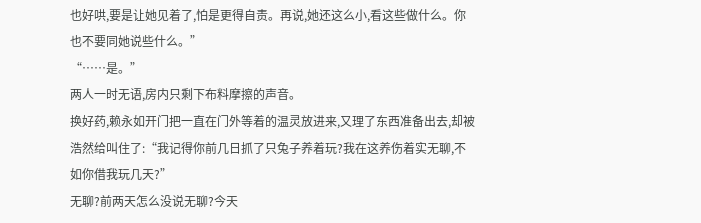也好哄,要是让她见着了,怕是更得自责。再说,她还这么小,看这些做什么。你也不要同她说些什么。”
“……是。”
两人一时无语,房内只剩下布料摩擦的声音。
换好药,赖永如开门把一直在门外等着的温灵放进来,又理了东西准备出去,却被浩然给叫住了:“我记得你前几日抓了只兔子养着玩?我在这养伤着实无聊,不如你借我玩几天?”
无聊?前两天怎么没说无聊?今天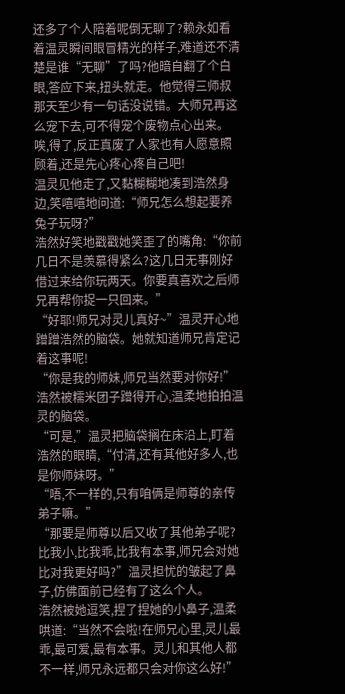还多了个人陪着呢倒无聊了?赖永如看着温灵瞬间眼冒精光的样子,难道还不清楚是谁“无聊”了吗?他暗自翻了个白眼,答应下来,扭头就走。他觉得三师叔那天至少有一句话没说错。大师兄再这么宠下去,可不得宠个废物点心出来。唉,得了,反正真废了人家也有人愿意照顾着,还是先心疼心疼自己吧!
温灵见他走了,又黏糊糊地凑到浩然身边,笑嘻嘻地问道:“师兄怎么想起要养兔子玩呀?”
浩然好笑地戳戳她笑歪了的嘴角:“你前几日不是羡慕得紧么?这几日无事刚好借过来给你玩两天。你要真喜欢之后师兄再帮你捉一只回来。”
“好耶!师兄对灵儿真好~”温灵开心地蹭蹭浩然的脑袋。她就知道师兄肯定记着这事呢!
“你是我的师妹,师兄当然要对你好!”浩然被糯米团子蹭得开心,温柔地拍拍温灵的脑袋。
“可是,”温灵把脑袋搁在床沿上,盯着浩然的眼睛,“付清,还有其他好多人,也是你师妹呀。”
“唔,不一样的,只有咱俩是师尊的亲传弟子嘛。”
“那要是师尊以后又收了其他弟子呢?比我小,比我乖,比我有本事,师兄会对她比对我更好吗?”温灵担忧的皱起了鼻子,仿佛面前已经有了这么个人。
浩然被她逗笑,捏了捏她的小鼻子,温柔哄道:“当然不会啦!在师兄心里,灵儿最乖,最可爱,最有本事。灵儿和其他人都不一样,师兄永远都只会对你这么好!”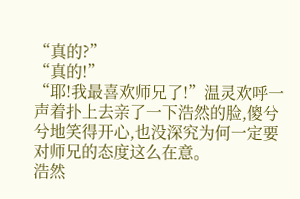“真的?”
“真的!”
“耶!我最喜欢师兄了!”温灵欢呼一声着扑上去亲了一下浩然的脸,傻兮兮地笑得开心,也没深究为何一定要对师兄的态度这么在意。
浩然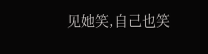见她笑,自己也笑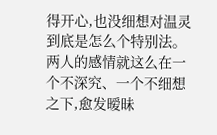得开心,也没细想对温灵到底是怎么个特别法。
两人的感情就这么在一个不深究、一个不细想之下,愈发暧昧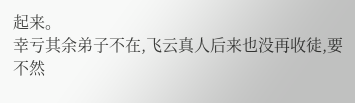起来。
幸亏其余弟子不在,飞云真人后来也没再收徒,要不然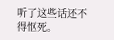听了这些话还不得怄死。